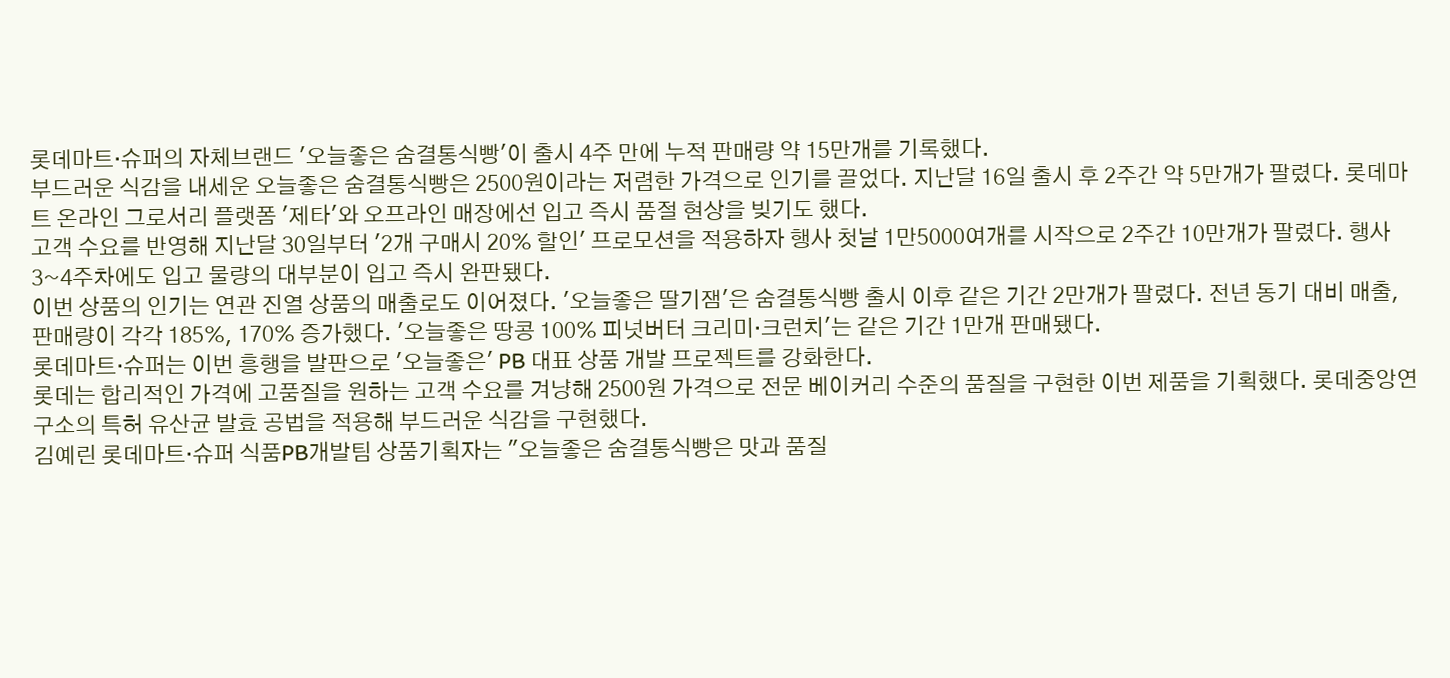롯데마트·슈퍼의 자체브랜드 '오늘좋은 숨결통식빵'이 출시 4주 만에 누적 판매량 약 15만개를 기록했다.
부드러운 식감을 내세운 오늘좋은 숨결통식빵은 2500원이라는 저렴한 가격으로 인기를 끌었다. 지난달 16일 출시 후 2주간 약 5만개가 팔렸다. 롯데마트 온라인 그로서리 플랫폼 '제타'와 오프라인 매장에선 입고 즉시 품절 현상을 빚기도 했다.
고객 수요를 반영해 지난달 30일부터 '2개 구매시 20% 할인' 프로모션을 적용하자 행사 첫날 1만5000여개를 시작으로 2주간 10만개가 팔렸다. 행사 3~4주차에도 입고 물량의 대부분이 입고 즉시 완판됐다.
이번 상품의 인기는 연관 진열 상품의 매출로도 이어졌다. '오늘좋은 딸기잼'은 숨결통식빵 출시 이후 같은 기간 2만개가 팔렸다. 전년 동기 대비 매출, 판매량이 각각 185%, 170% 증가했다. '오늘좋은 땅콩 100% 피넛버터 크리미·크런치'는 같은 기간 1만개 판매됐다.
롯데마트·슈퍼는 이번 흥행을 발판으로 '오늘좋은' PB 대표 상품 개발 프로젝트를 강화한다.
롯데는 합리적인 가격에 고품질을 원하는 고객 수요를 겨냥해 2500원 가격으로 전문 베이커리 수준의 품질을 구현한 이번 제품을 기획했다. 롯데중앙연구소의 특허 유산균 발효 공법을 적용해 부드러운 식감을 구현했다.
김예린 롯데마트·슈퍼 식품PB개발팀 상품기획자는 "오늘좋은 숨결통식빵은 맛과 품질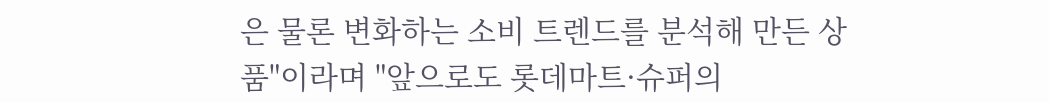은 물론 변화하는 소비 트렌드를 분석해 만든 상품"이라며 "앞으로도 롯데마트·슈퍼의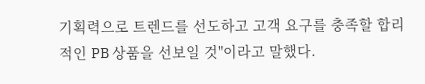기획력으로 트렌드를 선도하고 고객 요구를 충족할 합리적인 PB 상품을 선보일 것"이라고 말했다.